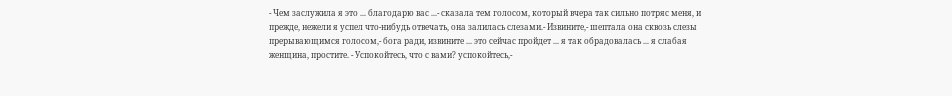- Чем заслужила я это ... благодарю вас ...- сказала тем голосом, который вчера так сильно потряс меня, и прежде, нежели я успел что-нибудь отвечать, она залилась слезами.- Извините,- шептала она сквозь слезы прерывающимся голосом,- бога ради, извините ... это сейчас пройдет ... я так обрадовалась ... я слабая женщина, простите. - Успокойтесь, что с вами? успокойтесь,-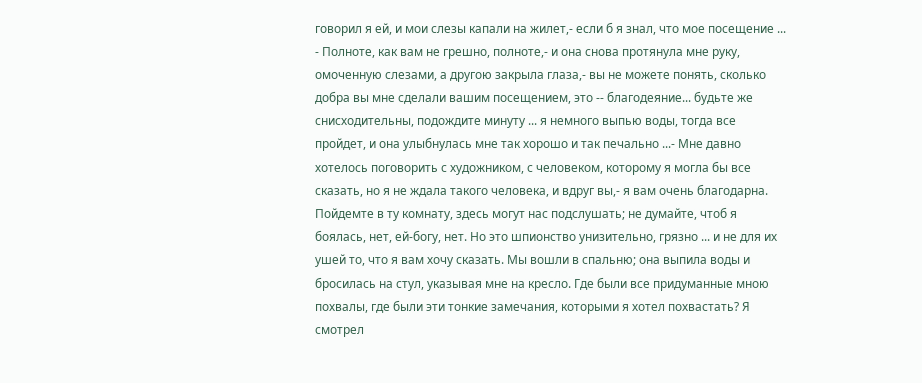говорил я ей, и мои слезы капали на жилет,- если б я знал, что мое посещение ... - Полноте, как вам не грешно, полноте,- и она снова протянула мне руку, омоченную слезами, а другою закрыла глаза,- вы не можете понять, сколько добра вы мне сделали вашим посещением, это -- благодеяние... будьте же снисходительны, подождите минуту ... я немного выпью воды, тогда все пройдет, и она улыбнулась мне так хорошо и так печально ...- Мне давно хотелось поговорить с художником, с человеком, которому я могла бы все сказать, но я не ждала такого человека, и вдруг вы,- я вам очень благодарна. Пойдемте в ту комнату, здесь могут нас подслушать; не думайте, чтоб я боялась, нет, ей-богу, нет. Но это шпионство унизительно, грязно ... и не для их ушей то, что я вам хочу сказать. Мы вошли в спальню; она выпила воды и бросилась на стул, указывая мне на кресло. Где были все придуманные мною похвалы, где были эти тонкие замечания, которыми я хотел похвастать? Я смотрел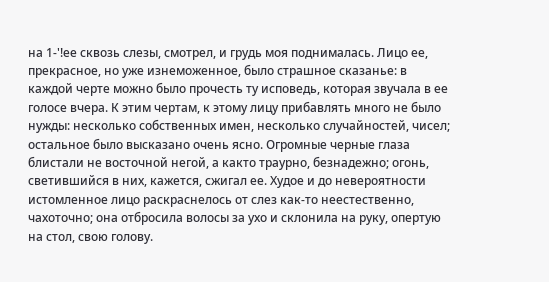на 1-'!ее сквозь слезы, смотрел, и грудь моя поднималась. Лицо ее, прекрасное, но уже изнеможенное, было страшное сказанье: в каждой черте можно было прочесть ту исповедь, которая звучала в ее голосе вчера. К этим чертам, к этому лицу прибавлять много не было нужды: несколько собственных имен, несколько случайностей, чисел; остальное было высказано очень ясно. Огромные черные глаза блистали не восточной негой, а както траурно, безнадежно; огонь, светившийся в них, кажется, сжигал ее. Худое и до невероятности истомленное лицо раскраснелось от слез как-то неестественно, чахоточно; она отбросила волосы за ухо и склонила на руку, опертую на стол, свою голову.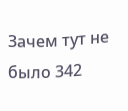Зачем тут не было 342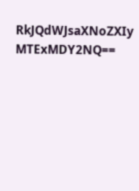RkJQdWJsaXNoZXIy MTExMDY2NQ==